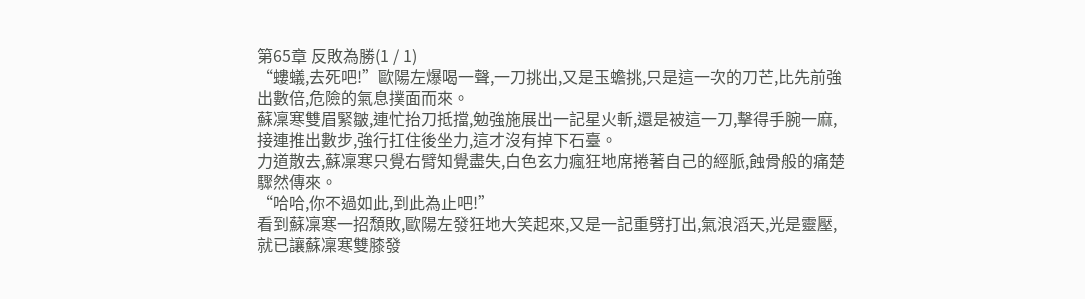第65章 反敗為勝(1 / 1)
“螻蟻,去死吧!”歐陽左爆喝一聲,一刀挑出,又是玉蟾挑,只是這一次的刀芒,比先前強出數倍,危險的氣息撲面而來。
蘇凜寒雙眉緊皺,連忙抬刀抵擋,勉強施展出一記星火斬,還是被這一刀,擊得手腕一麻,接連推出數步,強行扛住後坐力,這才沒有掉下石臺。
力道散去,蘇凜寒只覺右臂知覺盡失,白色玄力瘋狂地席捲著自己的經脈,蝕骨般的痛楚驟然傳來。
“哈哈,你不過如此,到此為止吧!”
看到蘇凜寒一招頹敗,歐陽左發狂地大笑起來,又是一記重劈打出,氣浪滔天,光是靈壓,就已讓蘇凜寒雙膝發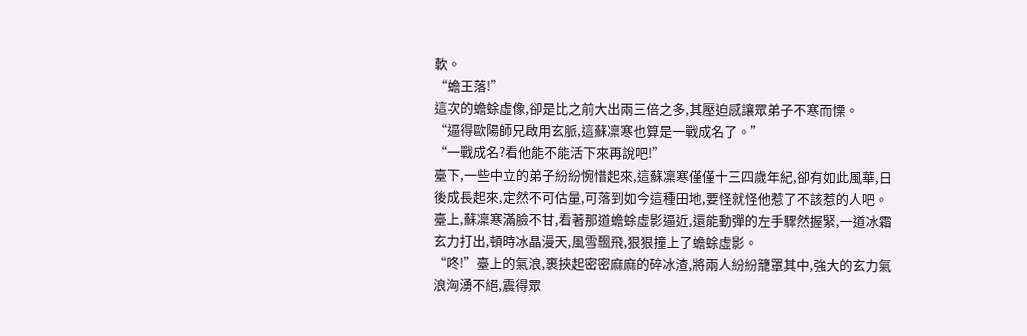軟。
“蟾王落!”
這次的蟾蜍虛像,卻是比之前大出兩三倍之多,其壓迫感讓眾弟子不寒而慄。
“逼得歐陽師兄啟用玄脈,這蘇凜寒也算是一戰成名了。”
“一戰成名?看他能不能活下來再說吧!”
臺下,一些中立的弟子紛紛惋惜起來,這蘇凜寒僅僅十三四歲年紀,卻有如此風華,日後成長起來,定然不可估量,可落到如今這種田地,要怪就怪他惹了不該惹的人吧。
臺上,蘇凜寒滿臉不甘,看著那道蟾蜍虛影逼近,還能動彈的左手驟然握緊,一道冰霜玄力打出,頓時冰晶漫天,風雪飄飛,狠狠撞上了蟾蜍虛影。
“咚!”臺上的氣浪,裹挾起密密麻麻的碎冰渣,將兩人紛紛籠罩其中,強大的玄力氣浪洶湧不絕,震得眾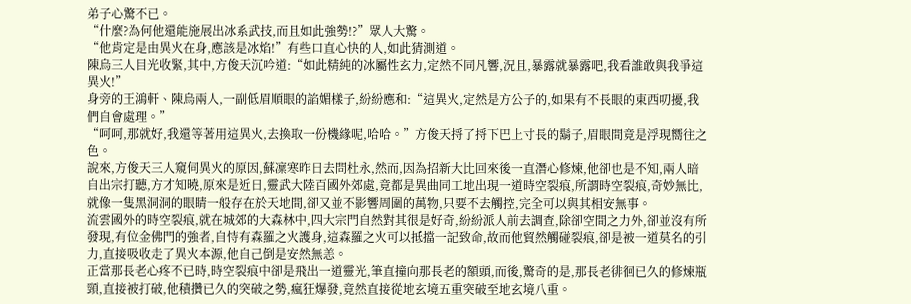弟子心驚不已。
“什麼?為何他還能施展出冰系武技,而且如此強勢!?”眾人大驚。
“他肯定是由異火在身,應該是冰焰!”有些口直心快的人,如此猜測道。
陳烏三人目光收緊,其中,方俊天沉吟道:“如此精純的冰屬性玄力,定然不同凡響,況且,暴露就暴露吧,我看誰敢與我爭這異火!”
身旁的王鴻軒、陳烏兩人,一副低眉順眼的諂媚樣子,紛紛應和:“這異火,定然是方公子的,如果有不長眼的東西叨擾,我們自會處理。”
“呵呵,那就好,我還等著用這異火,去換取一份機緣呢,哈哈。”方俊天捋了捋下巴上寸長的鬍子,眉眼間竟是浮現嚮往之色。
說來,方俊天三人窺伺異火的原因,蘇凜寒昨日去問杜永,然而,因為招新大比回來後一直潛心修煉,他卻也是不知,兩人暗自出宗打聽,方才知曉,原來是近日,靈武大陸百國外郊處,竟都是異曲同工地出現一道時空裂痕,所謂時空裂痕,奇妙無比,就像一隻黑洞洞的眼睛一般存在於天地間,卻又並不影響周圍的萬物,只要不去觸控,完全可以與其相安無事。
流雲國外的時空裂痕,就在城郊的大森林中,四大宗門自然對其很是好奇,紛紛派人前去調查,除卻空間之力外,卻並沒有所發現,有位金佛門的強者,自恃有森羅之火護身,這森羅之火可以抵擋一記致命,故而他貿然觸碰裂痕,卻是被一道莫名的引力,直接吸收走了異火本源,他自己倒是安然無恙。
正當那長老心疼不已時,時空裂痕中卻是飛出一道靈光,筆直撞向那長老的額頭,而後,驚奇的是,那長老徘徊已久的修煉瓶頸,直接被打破,他積攢已久的突破之勢,瘋狂爆發,竟然直接從地玄境五重突破至地玄境八重。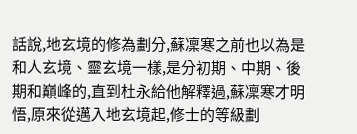話說,地玄境的修為劃分,蘇凜寒之前也以為是和人玄境、靈玄境一樣,是分初期、中期、後期和巔峰的,直到杜永給他解釋過,蘇凜寒才明悟,原來從邁入地玄境起,修士的等級劃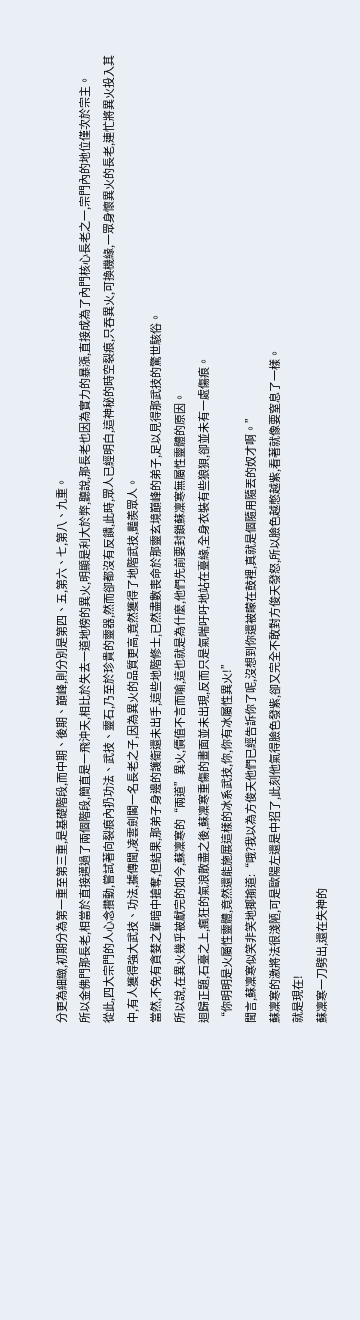分更為細緻,初期分為第一重至第三重,是基礎階段,而中期、後期、巔峰,則分別是第四、五,第六、七,第八、九重。
所以金佛門那長老,相當於直接邁過了兩個階段,簡直是一飛沖天,相比於失去一道地榜的異火,明顯是利大於弊,聽說,那長老也因為實力的暴漲,直接成為了內門核心長老之一,宗門內的地位僅次於宗主。
從此,四大宗門的人心念攢動,嘗試著向裂痕內扔功法、武技、靈石,乃至於珍貴的靈器,然而卻都沒有反饋,此時,眾人已經明白,這神秘的時空裂痕,只吞異火,可換機緣,一眾身懷異火的長老,連忙將異火投入其中,有人獲得強大武技、功法,據傳聞,凌雲劍閣一名長老之子,因為異火的品質更高,竟然獲得了地階武技,豔羨眾人。
當然,不免有貪婪之輩暗中搶奪,但結果,那弟子身邊的護衛還未出手,這些地階修士,已然盡數喪命於那靈玄境巔峰的弟子,足以見得那武技的驚世駭俗。
所以說,在異火幾乎被獻完的如今,蘇凜寒的“兩道”異火,價值不言而喻,這也就是為什麼,他們先前要封鎖蘇凜寒無屬性靈體的原因。
迴歸正題,石臺之上,瘋狂的氣浪散盡之後,蘇凜寒重傷的畫面並未出現,反而只是氣喘吁吁地站在臺緣,全身衣裝有些狼狽,卻並未有一處傷痕。
“你明明是火屬性靈體,竟然還能施展這樣的冰系武技,你,你有冰屬性異火!”
聞言,蘇凜寒似笑非笑地揶揄道:“哦?我以為方俊天他們已經告訴你了呢,沒想到你還被矇在鼓裡,真就是個隨用隨丟的奴才啊。”
蘇凜寒的激將法很淺陋,可是歐陽左還是中招了,此刻他氣得臉色發紫,卻又完全不敢對方俊天發怒,所以臉色越憋越紫,看著就像要窒息了一樣。
就是現在!
蘇凜寒一刀劈出,還在失神的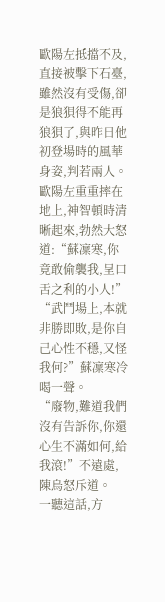歐陽左抵擋不及,直接被擊下石臺,雖然沒有受傷,卻是狼狽得不能再狼狽了,與昨日他初登場時的風華身姿,判若兩人。
歐陽左重重摔在地上,神智頓時清晰起來,勃然大怒道:“蘇凜寒,你竟敢偷襲我,呈口舌之利的小人!”
“武鬥場上,本就非勝即敗,是你自己心性不穩,又怪我何?”蘇凜寒冷喝一聲。
“廢物,難道我們沒有告訴你,你還心生不滿如何,給我滾!”不遠處,陳烏怒斥道。
一聽這話,方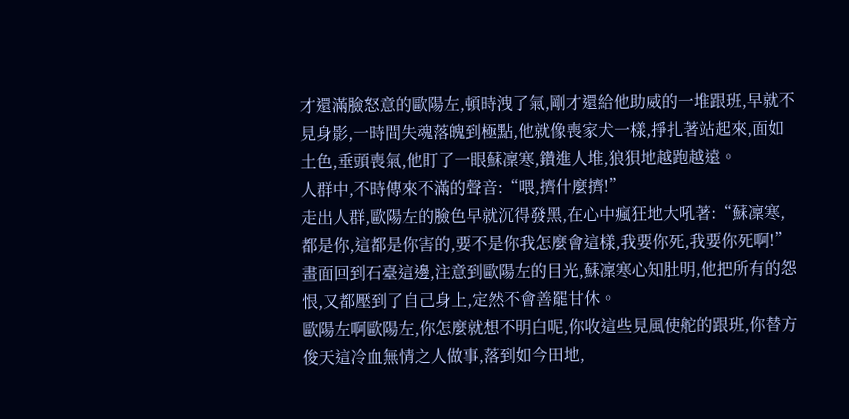才還滿臉怒意的歐陽左,頓時洩了氣,剛才還給他助威的一堆跟班,早就不見身影,一時間失魂落魄到極點,他就像喪家犬一樣,掙扎著站起來,面如土色,垂頭喪氣,他盯了一眼蘇凜寒,鑽進人堆,狼狽地越跑越遠。
人群中,不時傳來不滿的聲音:“喂,擠什麼擠!”
走出人群,歐陽左的臉色早就沉得發黑,在心中瘋狂地大吼著:“蘇凜寒,都是你,這都是你害的,要不是你我怎麼會這樣,我要你死,我要你死啊!”
畫面回到石臺這邊,注意到歐陽左的目光,蘇凜寒心知肚明,他把所有的怨恨,又都壓到了自己身上,定然不會善罷甘休。
歐陽左啊歐陽左,你怎麼就想不明白呢,你收這些見風使舵的跟班,你替方俊天這冷血無情之人做事,落到如今田地,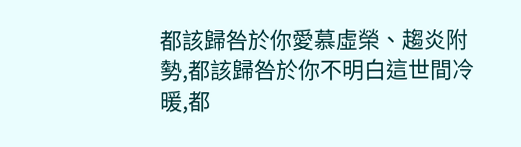都該歸咎於你愛慕虛榮、趨炎附勢,都該歸咎於你不明白這世間冷暖,都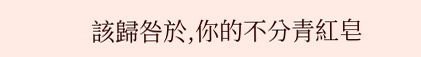該歸咎於,你的不分青紅皂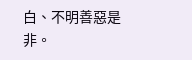白、不明善惡是非。